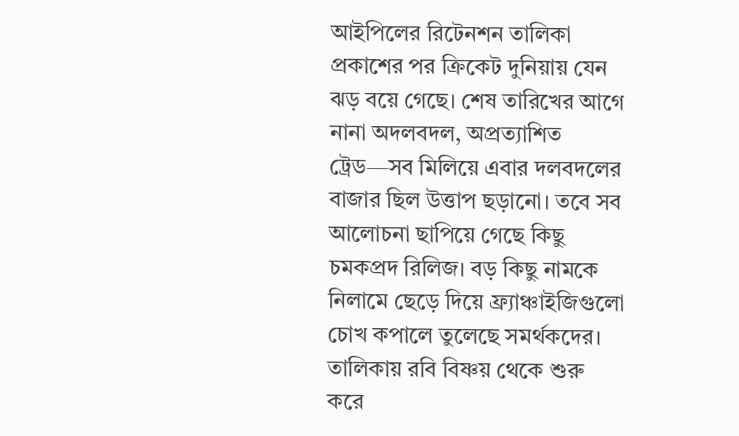আইপিলের রিটেনশন তালিকা প্রকাশের পর ক্রিকেট দুনিয়ায় যেন ঝড় বয়ে গেছে। শেষ তারিখের আগে নানা অদলবদল, অপ্রত্যাশিত ট্রেড—সব মিলিয়ে এবার দলবদলের বাজার ছিল উত্তাপ ছড়ানো। তবে সব আলোচনা ছাপিয়ে গেছে কিছু চমকপ্রদ রিলিজ। বড় কিছু নামকে নিলামে ছেড়ে দিয়ে ফ্র্যাঞ্চাইজিগুলো চোখ কপালে তুলেছে সমর্থকদের। তালিকায় রবি বিষ্ণয় থেকে শুরু করে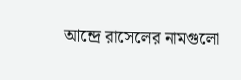আন্দ্রে রাসেলের নামগুলো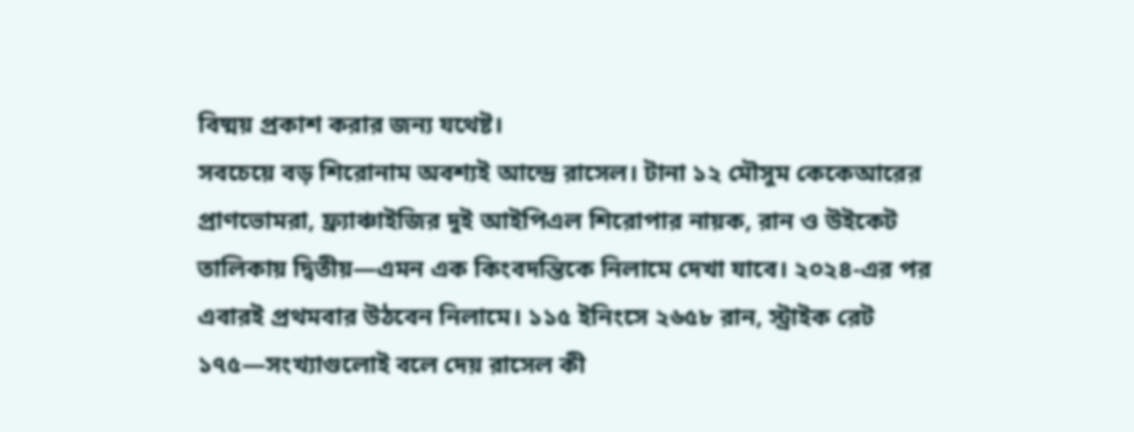বিষ্ময় প্রকাশ করার জন্য যথেষ্ট।
সবচেয়ে বড় শিরোনাম অবশ্যই আন্দ্রে রাসেল। টানা ১২ মৌসুম কেকেআরের প্রাণভোমরা, ফ্র্যাঞ্চাইজির দুই আইপিএল শিরোপার নায়ক, রান ও উইকেট তালিকায় দ্বিতীয়—এমন এক কিংবদন্তিকে নিলামে দেখা যাবে। ২০২৪-এর পর এবারই প্রথমবার উঠবেন নিলামে। ১১৫ ইনিংসে ২৬৫৮ রান, স্ট্রাইক রেট ১৭৫—সংখ্যাগুলোই বলে দেয় রাসেল কী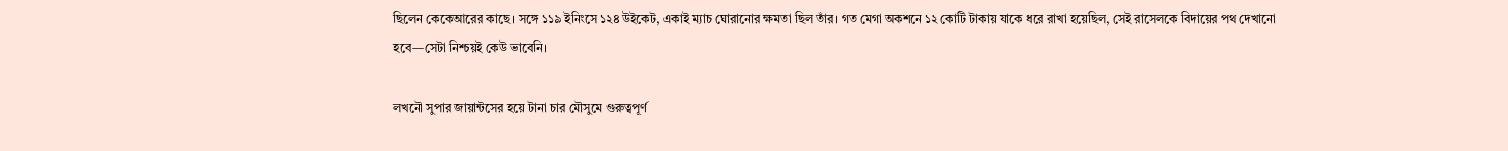ছিলেন কেকেআরের কাছে। সঙ্গে ১১৯ ইনিংসে ১২৪ উইকেট, একাই ম্যাচ ঘোরানোর ক্ষমতা ছিল তাঁর। গত মেগা অকশনে ১২ কোটি টাকায় যাকে ধরে রাখা হয়েছিল, সেই রাসেলকে বিদায়ের পথ দেখানো হবে—সেটা নিশ্চয়ই কেউ ভাবেনি।

লখনৌ সুপার জায়ান্টসের হয়ে টানা চার মৌসুমে গুরুত্বপূর্ণ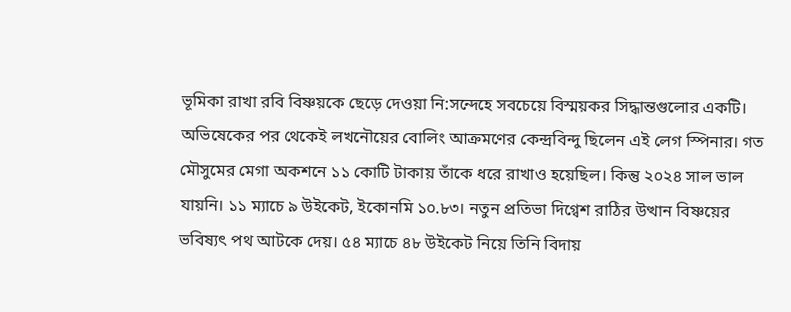ভূমিকা রাখা রবি বিষ্ণয়কে ছেড়ে দেওয়া নি:সন্দেহে সবচেয়ে বিস্ময়কর সিদ্ধান্তগুলোর একটি। অভিষেকের পর থেকেই লখনৌয়ের বোলিং আক্রমণের কেন্দ্রবিন্দু ছিলেন এই লেগ স্পিনার। গত মৌসুমের মেগা অকশনে ১১ কোটি টাকায় তাঁকে ধরে রাখাও হয়েছিল। কিন্তু ২০২৪ সাল ভাল যায়নি। ১১ ম্যাচে ৯ উইকেট, ইকোনমি ১০.৮৩। নতুন প্রতিভা দিগ্বেশ রাঠির উত্থান বিষ্ণয়ের ভবিষ্যৎ পথ আটকে দেয়। ৫৪ ম্যাচে ৪৮ উইকেট নিয়ে তিনি বিদায়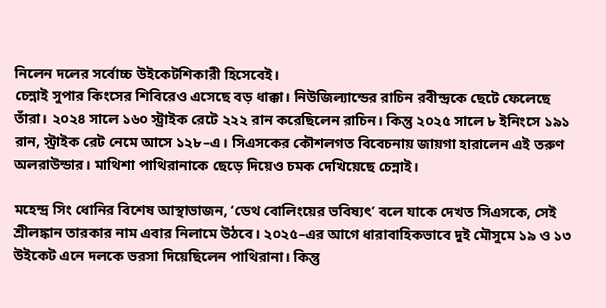নিলেন দলের সর্বোচ্চ উইকেটশিকারী হিসেবেই।
চেন্নাই সুপার কিংসের শিবিরেও এসেছে বড় ধাক্কা। নিউজিল্যান্ডের রাচিন রবীন্দ্রকে ছেটে ফেলেছে তাঁরা। ২০২৪ সালে ১৬০ স্ট্রাইক রেটে ২২২ রান করেছিলেন রাচিন। কিন্তু ২০২৫ সালে ৮ ইনিংসে ১৯১ রান, স্ট্রাইক রেট নেমে আসে ১২৮–এ। সিএসকের কৌশলগত বিবেচনায় জায়গা হারালেন এই তরুণ অলরাউন্ডার। মাথিশা পাথিরানাকে ছেড়ে দিয়েও চমক দেখিয়েছে চেন্নাই।

মহেন্দ্র সিং ধোনির বিশেষ আস্থাভাজন, ‘ডেথ বোলিংয়ের ভবিষ্যৎ’ বলে যাকে দেখত সিএসকে, সেই শ্রীলঙ্কান তারকার নাম এবার নিলামে উঠবে। ২০২৫–এর আগে ধারাবাহিকভাবে দুই মৌসুমে ১৯ ও ১৩ উইকেট এনে দলকে ভরসা দিয়েছিলেন পাথিরানা। কিন্তু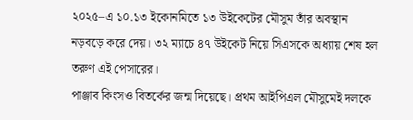২০২৫–এ ১০.১৩ ইকোনমিতে ১৩ উইকেটের মৌসুম তাঁর অবস্থান নড়বড়ে করে দেয়। ৩২ ম্যাচে ৪৭ উইকেট নিয়ে সিএসকে অধ্যায় শেষ হল তরুণ এই পেসারের।
পাঞ্জাব কিংসও বিতর্কের জন্ম দিয়েছে। প্রথম আইপিএল মৌসুমেই দলকে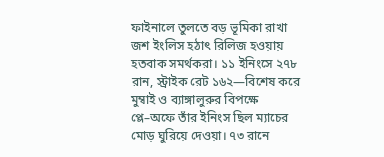ফাইনালে তুলতে বড় ভূমিকা রাখা জশ ইংলিস হঠাৎ রিলিজ হওয়ায় হতবাক সমর্থকরা। ১১ ইনিংসে ২৭৮ রান, স্ট্রাইক রেট ১৬২—বিশেষ করে মুম্বাই ও ব্যাঙ্গালুরুর বিপক্ষে প্লে–অফে তাঁর ইনিংস ছিল ম্যাচের মোড় ঘুরিয়ে দেওয়া। ৭৩ রানে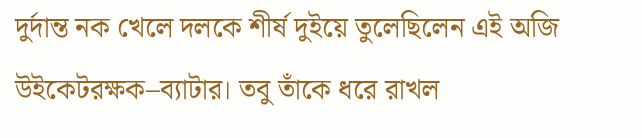দুর্দান্ত নক খেলে দলকে শীর্ষ দুইয়ে তুলেছিলেন এই অজি উইকেটরক্ষক–ব্যাটার। তবু তাঁকে ধরে রাখল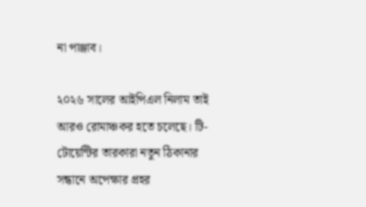না পাঞ্জাব।

২০২৬ সালের আইপিএল নিলাম তাই আরও রোমাঞ্চকর হতে চলেছে। টি-টোয়েন্টির তারকারা নতুন ঠিকানার সন্ধানে অপেক্ষার প্রহর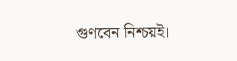গুণবেন নিশ্চয়ই।